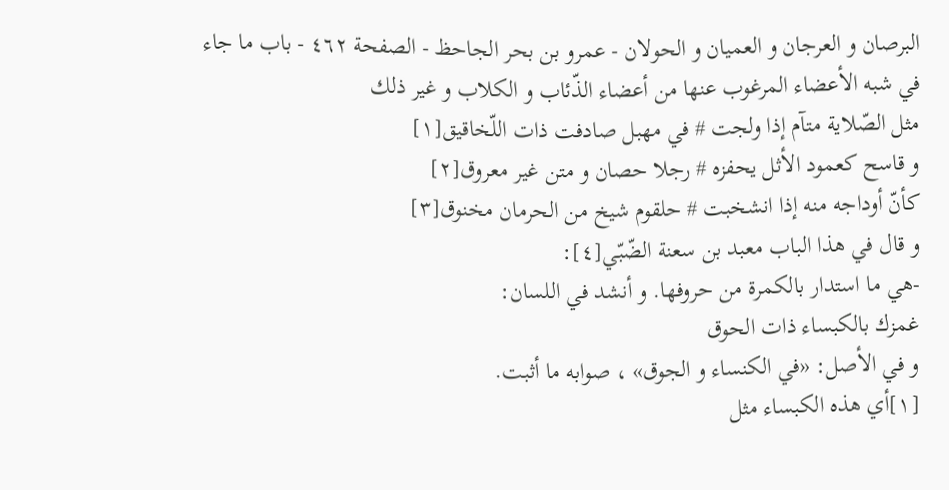البرصان و العرجان و العميان و الحولان - عمرو بن بحر الجاحظ - الصفحة ٤٦٢ - باب ما جاء في شبه الأعضاء المرغوب عنها من أعضاء الذّئاب و الكلاب و غير ذلك
مثل الصّلاية متآم إذا ولجت # في مهبل صادفت ذات اللّخاقيق[١]
و قاسح كعمود الأثل يحفزه # رجلا حصان و متن غير معروق[٢]
كأنّ أوداجه منه إذا انشخبت # حلقوم شيخ من الحرمان مخنوق[٣]
و قال في هذا الباب معبد بن سعنة الضّبّي[٤]:
-هي ما استدار بالكمرة من حروفها. و أنشد في اللسان:
غمزك بالكبساء ذات الحوق
و في الأصل: «في الكنساء و الجوق» ، صوابه ما أثبت.
[١]أي هذه الكبساء مثل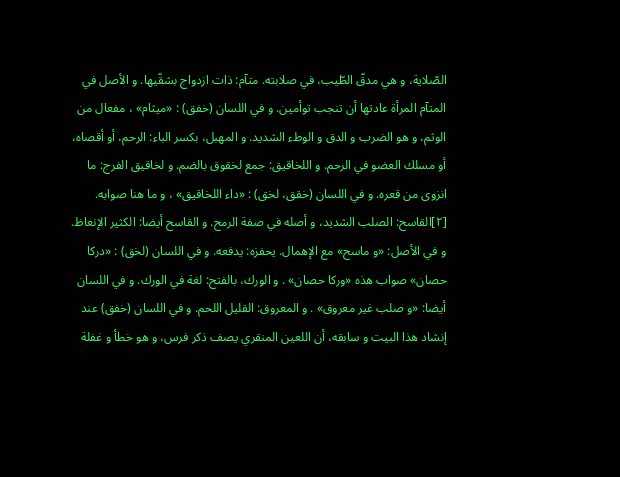الصّلاية، و هي مدقّ الطّيب، في صلابته. متآم: ذات ازدواج بشقّيها. و الأصل في المتآم المرأة عادتها أن تنجب توأمين. و في اللسان (خفق) : «ميثام» ، مفعال من الوثم، و هو الضرب و الدق و الوطء الشديد. و المهبل، بكسر الباء: الرحم، أو أقصاه، أو مسلك العضو في الرحم. و اللخاقيق: جمع لخقوق بالضم. و لخاقيق الفرج: ما انزوى من قعره. و في اللسان (خقق، لخق) : «داء اللخاقيق» ، و ما هنا صوابه.
[٢]القاسح: الصلب الشديد، و أصله في صفة الرمح. و القاسح أيضا: الكثير الإنعاظ.
و في الأصل: «و ماسح» مع الإهمال. يحفزه: يدفعه. و في اللسان (لخق) : «دركا حصان» صواب هذه «وركا حصان» . و الورك، بالفتح: لغة في الورك. و في اللسان أيضا: «و صلب غير معروق» . و المعروق: القليل اللحم. و في اللسان (خفق) عند إنشاد هذا البيت و سابقه، أن اللعين المنقري يصف ذكر فرس، و هو خطأ و غفلة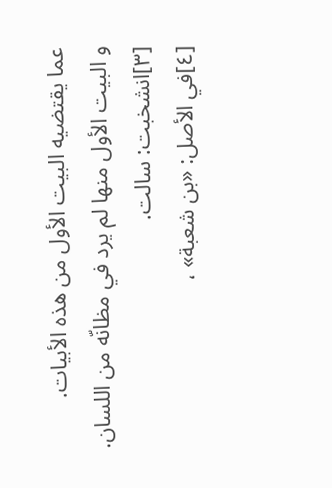عما يقتضيه البيت الأول من هذه الأبيات.
و البيت الأول منها لم يرد في مظانّه من اللسان.
[٣]انشخبت: سالت.
[٤]في الأصل: «بن شعبة» ،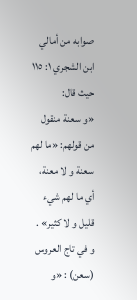صوابه من أمالي ابن الشجري ١: ١١٥ حيث قال:
«و سعنة منقول من قولهم: «ما لهم سعنة و لا معنة، أي ما لهم شيء قليل و لا كثير» . و في تاج العروس (سعن) : «و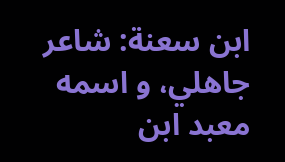ابن سعنة: شاعر جاهلي، و اسمه معبد ابن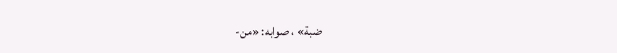ضبة» ، صوابه: «من-